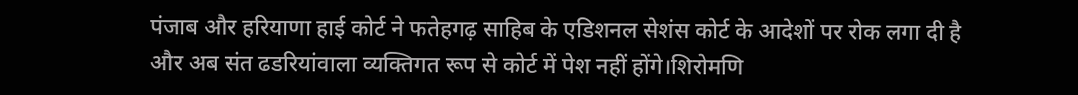पंजाब और हरियाणा हाई कोर्ट ने फतेहगढ़ साहिब के एडिशनल सेशंस कोर्ट के आदेशों पर रोक लगा दी है और अब संत ढडरियांवाला व्यक्तिगत रूप से कोर्ट में पेश नहीं होंगे।शिरोमणि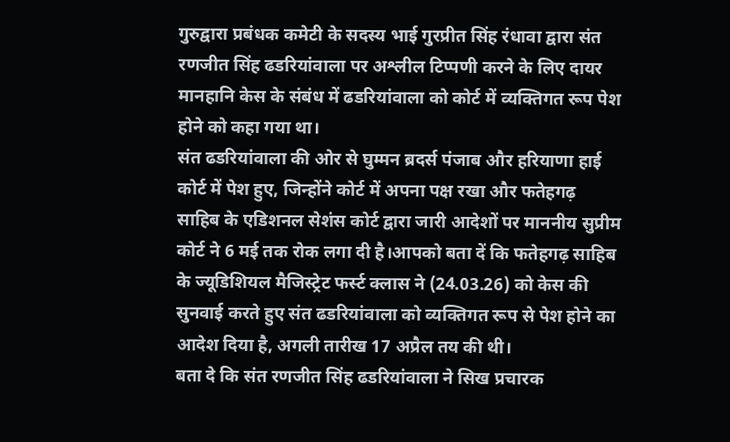गुरुद्वारा प्रबंधक कमेटी के सदस्य भाई गुरप्रीत सिंह रंधावा द्वारा संत रणजीत सिंह ढडरियांवाला पर अश्लील टिप्पणी करने के लिए दायर मानहानि केस के संबंध में ढडरियांवाला को कोर्ट में व्यक्तिगत रूप पेश होने को कहा गया था।
संत ढडरियांवाला की ओर से घुम्मन ब्रदर्स पंजाब और हरियाणा हाई कोर्ट में पेश हुए, जिन्होंने कोर्ट में अपना पक्ष रखा और फतेहगढ़ साहिब के एडिशनल सेशंस कोर्ट द्वारा जारी आदेशों पर माननीय सुप्रीम कोर्ट ने 6 मई तक रोक लगा दी है।आपको बता दें कि फतेहगढ़ साहिब के ज्यूडिशियल मैजिस्ट्रेट फर्स्ट क्लास ने (24.03.26) को केस की सुनवाई करते हुए संत ढडरियांवाला को व्यक्तिगत रूप से पेश होने का आदेश दिया है, अगली तारीख 17 अप्रैल तय की थी।
बता दे कि संत रणजीत सिंह ढडरियांवाला ने सिख प्रचारक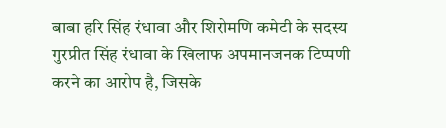बाबा हरि सिंह रंधावा और शिरोमणि कमेटी के सदस्य गुरप्रीत सिंह रंधावा के खिलाफ अपमानजनक टिप्पणी करने का आरोप है, जिसके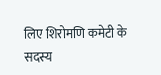लिए शिरोमणि कमेटी के सदस्य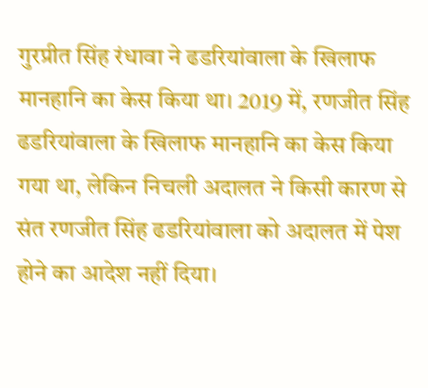गुरप्रीत सिंह रंधावा ने ढडरियांवाला के खिलाफ मानहानि का केस किया था। 2019 में, रणजीत सिंह ढडरियांवाला के खिलाफ मानहानि का केस किया गया था, लेकिन निचली अदालत ने किसी कारण से संत रणजीत सिंह ढडरियांवाला को अदालत में पेश होने का आदेश नहीं दिया।